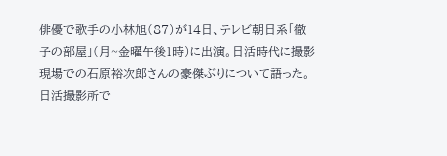俳優で歌手の小林旭(87)が14日、テレビ朝日系「徹子の部屋」(月~金曜午後1時)に出演。日活時代に撮影現場での石原裕次郎さんの豪傑ぶりについて語った。
日活撮影所で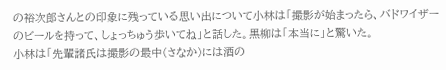の裕次郎さんとの印象に残っている思い出について小林は「撮影が始まったら、バドワイザーのビールを持って、しょっちゅう歩いてね」と話した。黒柳は「本当に」と驚いた。
小林は「先輩諸氏は撮影の最中(さなか)には酒の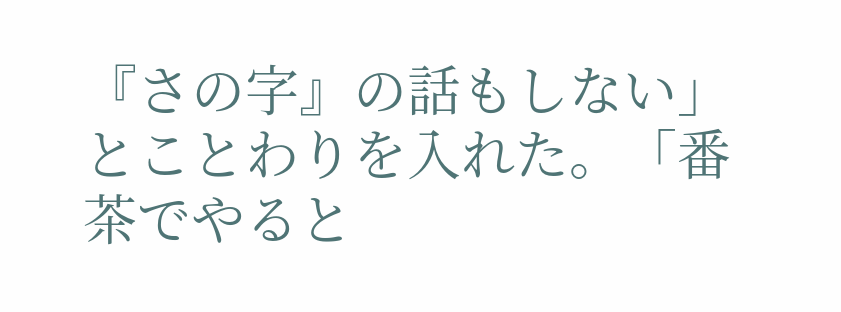『さの字』の話もしない」とことわりを入れた。「番茶でやると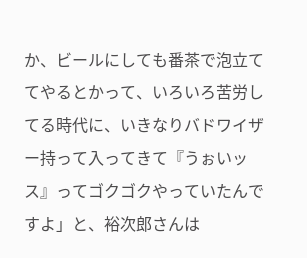か、ビールにしても番茶で泡立ててやるとかって、いろいろ苦労してる時代に、いきなりバドワイザー持って入ってきて『うぉいッス』ってゴクゴクやっていたんですよ」と、裕次郎さんは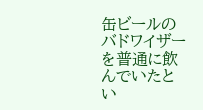缶ビールのバドワイザーを普通に飲んでいたとい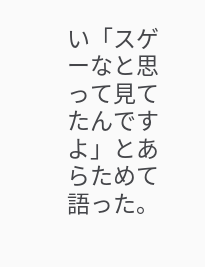い「スゲーなと思って見てたんですよ」とあらためて語った。